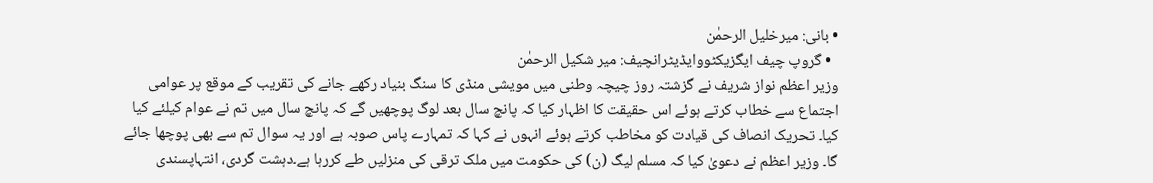• بانی: میرخلیل الرحمٰن
  • گروپ چیف ایگزیکٹووایڈیٹرانچیف: میر شکیل الرحمٰن
وزیر اعظم نواز شریف نے گزشتہ روز چیچہ وطنی میں مویشی منڈی کا سنگ بنیاد رکھے جانے کی تقریب کے موقع پر عوامی اجتماع سے خطاب کرتے ہوئے اس حقیقت کا اظہار کیا کہ پانچ سال بعد لوگ پوچھیں گے کہ پانچ سال میں تم نے عوام کیلئے کیا کیا۔ تحریک انصاف کی قیادت کو مخاطب کرتے ہوئے انہوں نے کہا کہ تمہارے پاس صوبہ ہے اور یہ سوال تم سے بھی پوچھا جائے گا۔ وزیر اعظم نے دعویٰ کیا کہ مسلم لیگ (ن) کی حکومت میں ملک ترقی کی منزلیں طے کررہا ہے۔دہشت گردی، انتہاپسندی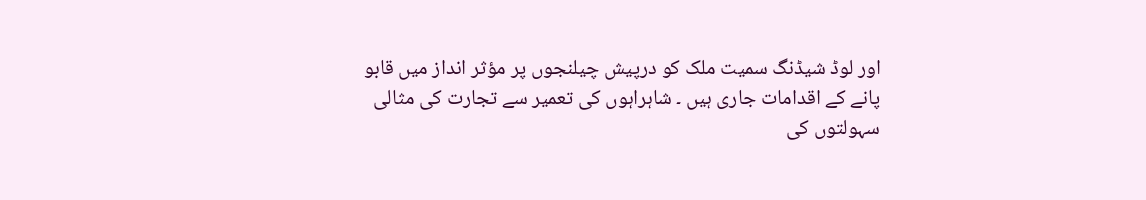اور لوڈ شیڈنگ سمیت ملک کو درپیش چیلنجوں پر مؤثر انداز میں قابو پانے کے اقدامات جاری ہیں ۔ شاہراہوں کی تعمیر سے تجارت کی مثالی سہولتوں کی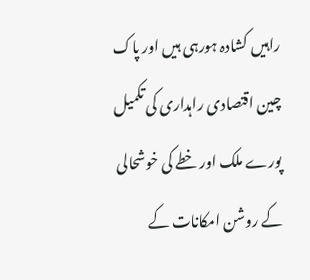راہیں کشادہ ہورہی ہیں اور پاک چین اقتصادی راہداری کی تکمیل پورے ملک اور خطے کی خوشحالی کے روشن امکانات کے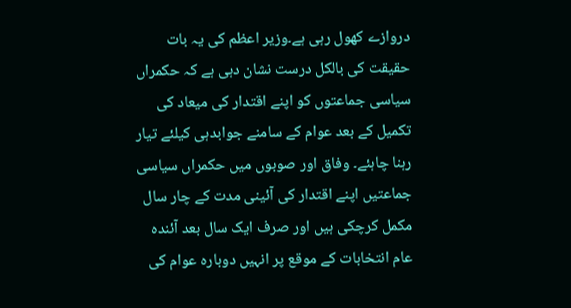دروازے کھول رہی ہے۔وزیر اعظم کی یہ بات حقیقت کی بالکل درست نشان دہی ہے کہ حکمراں سیاسی جماعتوں کو اپنے اقتدار کی میعاد کی تکمیل کے بعد عوام کے سامنے جوابدہی کیلئے تیار رہنا چاہئے۔ وفاق اور صوبوں میں حکمراں سیاسی جماعتیں اپنے اقتدار کی آئینی مدت کے چار سال مکمل کرچکی ہیں اور صرف ایک سال بعد آئندہ عام انتخابات کے موقع پر انہیں دوبارہ عوام کی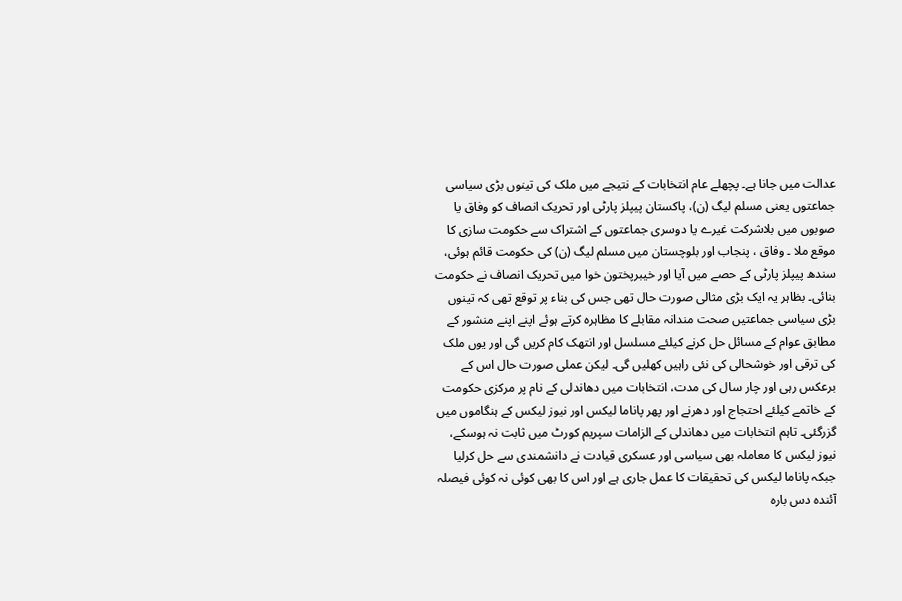عدالت میں جانا ہے۔ پچھلے عام انتخابات کے نتیجے میں ملک کی تینوں بڑی سیاسی جماعتوں یعنی مسلم لیگ (ن)، پاکستان پیپلز پارٹی اور تحریک انصاف کو وفاق یا صوبوں میں بلاشرکت غیرے یا دوسری جماعتوں کے اشتراک سے حکومت سازی کا موقع ملا ۔ وفاق ، پنجاب اور بلوچستان میں مسلم لیگ (ن) کی حکومت قائم ہوئی، سندھ پیپلز پارٹی کے حصے میں آیا اور خیبرپختون خوا میں تحریک انصاف نے حکومت بنائی۔ بظاہر یہ ایک بڑی مثالی صورت حال تھی جس کی بناء پر توقع تھی کہ تینوں بڑی سیاسی جماعتیں صحت مندانہ مقابلے کا مظاہرہ کرتے ہوئے اپنے اپنے منشور کے مطابق عوام کے مسائل حل کرنے کیلئے مسلسل اور انتھک کام کریں گی اور یوں ملک کی ترقی اور خوشحالی کی نئی راہیں کھلیں گی۔ لیکن عملی صورت حال اس کے برعکس رہی اور چار سال کی مدت، انتخابات میں دھاندلی کے نام پر مرکزی حکومت کے خاتمے کیلئے احتجاج اور دھرنے اور پھر پاناما لیکس اور نیوز لیکس کے ہنگاموں میں گزرگئی۔ تاہم انتخابات میں دھاندلی کے الزامات سپریم کورٹ میں ثابت نہ ہوسکے، نیوز لیکس کا معاملہ بھی سیاسی اور عسکری قیادت نے دانشمندی سے حل کرلیا جبکہ پاناما لیکس کی تحقیقات کا عمل جاری ہے اور اس کا بھی کوئی نہ کوئی فیصلہ آئندہ دس بارہ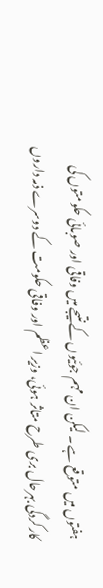ہفتوں میں متوقع ہے ۔ لیکن ان مہم جوئیوں کے نتیجے میں وفاقی اور صوبائی حکومتوں کی کارکردگی بہرحال بری طرح متاثر ہوئی، وزیر اعظم اور وفاقی حکومت کے دوسرے ذمہ داروں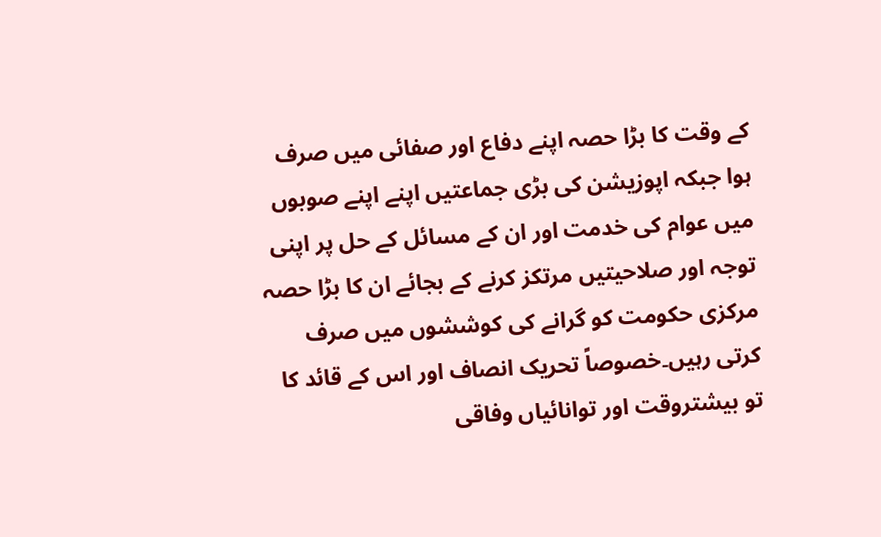کے وقت کا بڑا حصہ اپنے دفاع اور صفائی میں صرف ہوا جبکہ اپوزیشن کی بڑی جماعتیں اپنے اپنے صوبوں میں عوام کی خدمت اور ان کے مسائل کے حل پر اپنی توجہ اور صلاحیتیں مرتکز کرنے کے بجائے ان کا بڑا حصہ مرکزی حکومت کو گرانے کی کوششوں میں صرف کرتی رہیں۔خصوصاً تحریک انصاف اور اس کے قائد کا تو بیشتروقت اور توانائیاں وفاقی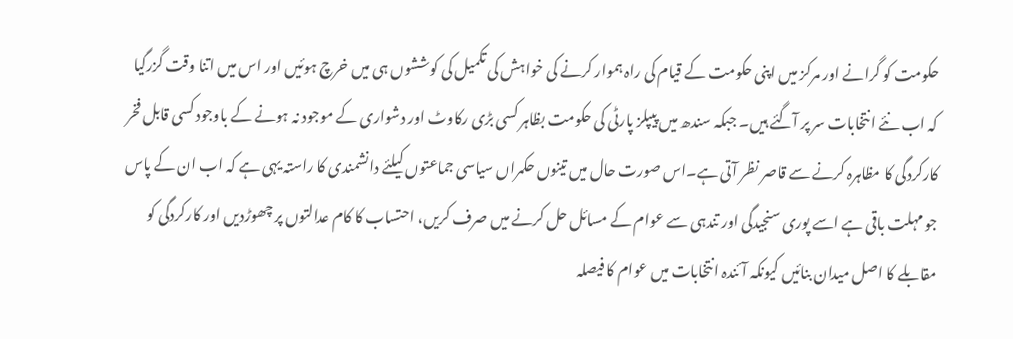حکومت کو گرانے اور مرکز میں اپنی حکومت کے قیام کی راہ ہموار کرنے کی خواہش کی تکمیل کی کوششوں ہی میں خرچ ہوئیں اور اس میں اتنا وقت گزرگیا کہ اب نئے انتخابات سر پر آگئے ہیں۔ جبکہ سندھ میں پیپلز پارٹی کی حکومت بظاہر کسی بڑی رکاوٹ اور دشواری کے موجود نہ ہونے کے باوجود کسی قابل فخر کارکردگی کا مظاہرہ کرنے سے قاصر نظر آتی ہے۔اس صورت حال میں تینوں حکمراں سیاسی جماعتوں کیلئے دانشمندی کا راستہ یہی ہے کہ اب ان کے پاس جو مہلت باقی ہے اسے پوری سنجیدگی اور تندہی سے عوام کے مسائل حل کرنے میں صرف کریں، احتساب کا کام عدالتوں پر چھوڑدیں اور کارکردگی کو مقابلے کا اصل میدان بنائیں کیونکہ آئندہ انتخابات میں عوام کا فیصلہ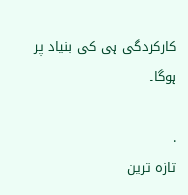کارکردگی ہی کی بنیاد پر ہوگا۔

.
تازہ ترین